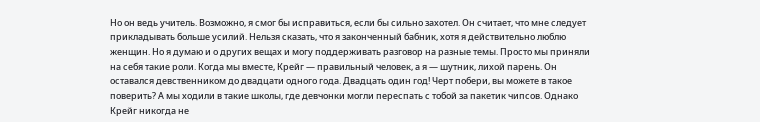Но он ведь учитель. Возможно, я смог бы исправиться, если бы сильно захотел. Он считает, что мне следует прикладывать больше усилий. Нельзя сказать, что я законченный бабник, хотя я действительно люблю женщин. Но я думаю и о других вещах и могу поддерживать разговор на разные темы. Просто мы приняли на себя такие роли. Когда мы вместе, Крейг — правильный человек, а я — шутник, лихой парень. Он оставался девственником до двадцати одного года. Двадцать один год! Черт побери, вы можете в такое поверить? А мы ходили в такие школы, где девчонки могли переспать с тобой за пакетик чипсов. Однако Крейг никогда не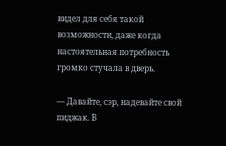видел для себя такой возможности, даже когда настоятельная потребность громко стучала в дверь.

— Давайте, сэр, надевайте свой пиджак. В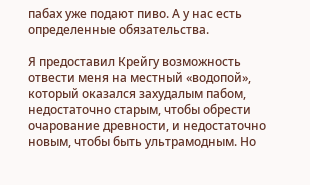пабах уже подают пиво. А у нас есть определенные обязательства.

Я предоставил Крейгу возможность отвести меня на местный «водопой», который оказался захудалым пабом, недостаточно старым, чтобы обрести очарование древности, и недостаточно новым, чтобы быть ультрамодным. Но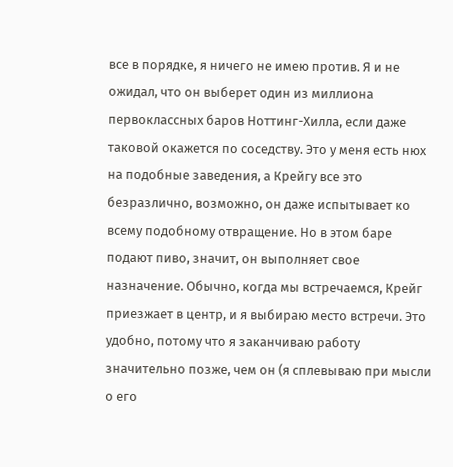все в порядке, я ничего не имею против. Я и не ожидал, что он выберет один из миллиона первоклассных баров Ноттинг-Хилла, если даже таковой окажется по соседству. Это у меня есть нюх на подобные заведения, а Крейгу все это безразлично, возможно, он даже испытывает ко всему подобному отвращение. Но в этом баре подают пиво, значит, он выполняет свое назначение. Обычно, когда мы встречаемся, Крейг приезжает в центр, и я выбираю место встречи. Это удобно, потому что я заканчиваю работу значительно позже, чем он (я сплевываю при мысли о его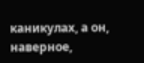каникулах, а он, наверное,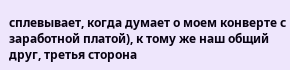сплевывает, когда думает о моем конверте с заработной платой), к тому же наш общий друг, третья сторона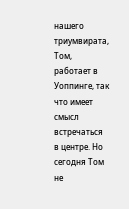нашего триумвирата, Том, работает в Уоппинге, так что имеет смысл встречаться в центре. Но сегодня Том не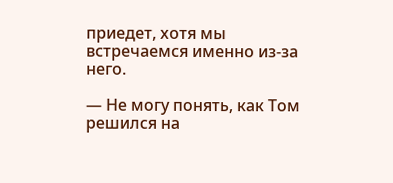приедет, хотя мы встречаемся именно из-за него.

— Не могу понять, как Том решился на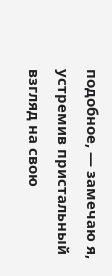подобное, — замечаю я, устремив пристальный взгляд на свою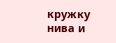кружку нива и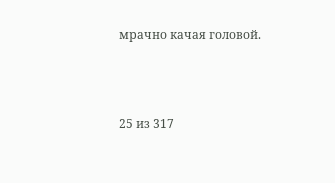мрачно качая головой.



25 из 317